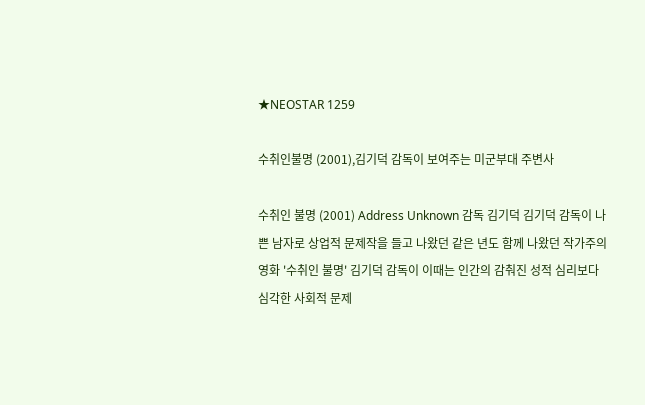★NEOSTAR 1259

수취인불명 (2001),김기덕 감독이 보여주는 미군부대 주변사

수취인 불명 (2001) Address Unknown 감독 김기덕 김기덕 감독이 나쁜 남자로 상업적 문제작을 들고 나왔던 같은 년도 함께 나왔던 작가주의 영화 '수취인 불명' 김기덕 감독이 이때는 인간의 감춰진 성적 심리보다 심각한 사회적 문제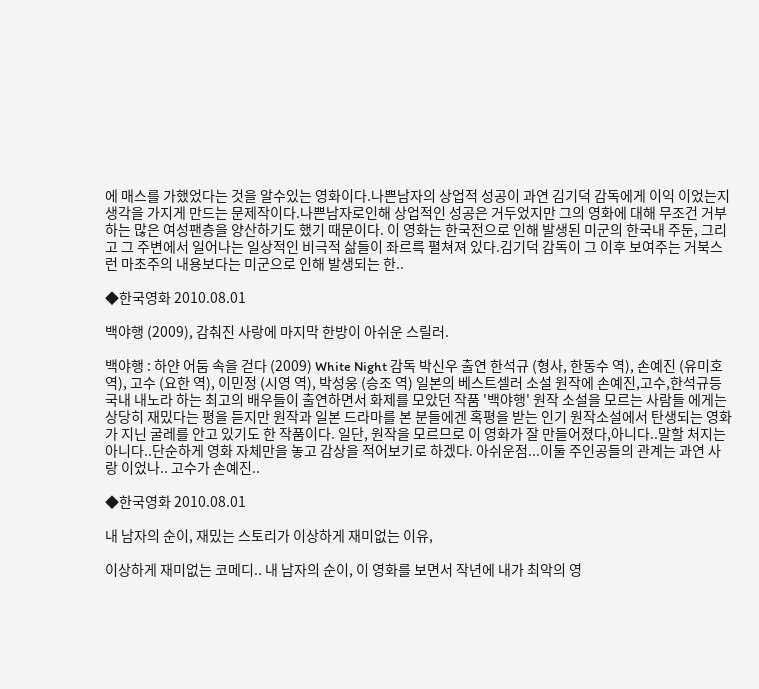에 매스를 가했었다는 것을 알수있는 영화이다.나쁜남자의 상업적 성공이 과연 김기덕 감독에게 이익 이었는지 생각을 가지게 만드는 문제작이다.나쁜남자로인해 상업적인 성공은 거두었지만 그의 영화에 대해 무조건 거부하는 많은 여성팬층을 양산하기도 했기 때문이다. 이 영화는 한국전으로 인해 발생된 미군의 한국내 주둔, 그리고 그 주변에서 일어나는 일상적인 비극적 삶들이 좌르륵 펼쳐져 있다.김기덕 감독이 그 이후 보여주는 거북스런 마초주의 내용보다는 미군으로 인해 발생되는 한..

◆한국영화 2010.08.01

백야행 (2009), 감춰진 사랑에 마지막 한방이 아쉬운 스릴러.

백야행 : 하얀 어둠 속을 걷다 (2009) White Night 감독 박신우 출연 한석규 (형사, 한동수 역), 손예진 (유미호 역), 고수 (요한 역), 이민정 (시영 역), 박성웅 (승조 역) 일본의 베스트셀러 소설 원작에 손예진,고수,한석규등 국내 내노라 하는 최고의 배우들이 출연하면서 화제를 모았던 작품 '백야행' 원작 소설을 모르는 사람들 에게는 상당히 재밌다는 평을 듣지만 원작과 일본 드라마를 본 분들에겐 혹평을 받는 인기 원작소설에서 탄생되는 영화가 지닌 굴레를 안고 있기도 한 작품이다. 일단, 원작을 모르므로 이 영화가 잘 만들어졌다,아니다..말할 처지는 아니다..단순하게 영화 자체만을 놓고 감상을 적어보기로 하겠다. 아쉬운점...이둘 주인공들의 관계는 과연 사랑 이었나.. 고수가 손예진..

◆한국영화 2010.08.01

내 남자의 순이, 재밌는 스토리가 이상하게 재미없는 이유,

이상하게 재미없는 코메디.. 내 남자의 순이, 이 영화를 보면서 작년에 내가 최악의 영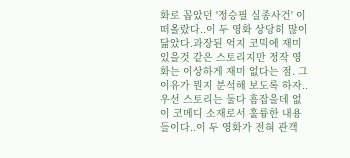화로 꼽았던 '정승필 실종사건' 이 떠올랐다..이 두 영화 상당히 많이 닮았다.과장된 억지 코믹에 재미 있을것 같은 스토리지만 정작 영화는 이상하게 재미 없다는 점. 그 이유가 뭔지 분석해 보도록 하자.. 우선 스토리는 둘다 흠잡을데 없이 코메디 소재로서 훌륭한 내용들이다..이 두 영화가 전혀 관객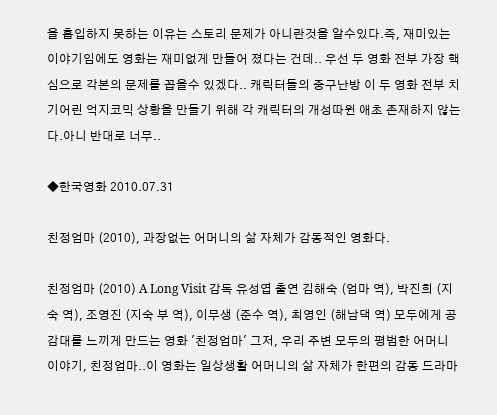을 흡입하지 못하는 이유는 스토리 문제가 아니란것을 알수있다.즉, 재미있는 이야기임에도 영화는 재미없게 만들어 졌다는 건데.. 우선 두 영화 전부 가장 핵심으로 각본의 문제를 꼽을수 있겠다.. 캐릭터들의 중구난방 이 두 영화 전부 치기어린 억지코믹 상황을 만들기 위해 각 캐릭터의 개성따윈 애초 존재하지 않는다.아니 반대로 너무..

◆한국영화 2010.07.31

친정엄마 (2010), 과장없는 어머니의 삶 자체가 감동적인 영화다.

친정엄마 (2010) A Long Visit 감독 유성엽 출연 김해숙 (엄마 역), 박진희 (지숙 역), 조영진 (지숙 부 역), 이무생 (준수 역), 최영인 (해남댁 역) 모두에게 공감대를 느끼게 만드는 영화 '친정엄마' 그저, 우리 주변 모두의 평범한 어머니 이야기, 친정엄마..이 영화는 일상생활 어머니의 삶 자체가 한편의 감동 드라마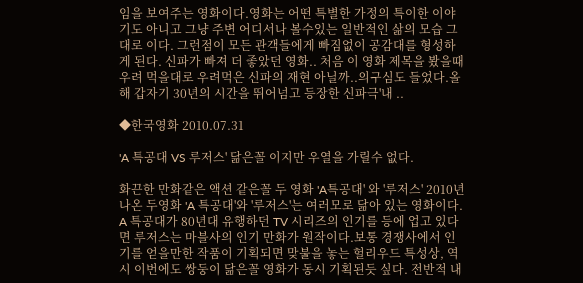임을 보여주는 영화이다.영화는 어떤 특별한 가정의 특이한 이야기도 아니고 그냥 주변 어디서나 볼수있는 일반적인 삶의 모습 그대로 이다. 그런점이 모든 관객들에게 빠짐없이 공감대를 형성하게 된다. 신파가 빠져 더 좋았던 영화.. 처음 이 영화 제목을 봤을때 우려 먹을대로 우려먹은 신파의 재현 아닐까..의구심도 들었다.올해 갑자기 30년의 시간을 뛰어넘고 등장한 신파극'내 ..

◆한국영화 2010.07.31

'A 특공대 VS 루저스' 닮은꼴 이지만 우열을 가릴수 없다.

화끈한 만화같은 액션 같은꼴 두 영화 'A특공대' 와 '루저스' 2010년 나온 두영화 'A 특공대'와 '루저스'는 여러모로 닮아 있는 영화이다. A 특공대가 80년대 유행하던 TV 시리즈의 인기를 등에 업고 있다면 루저스는 마블사의 인기 만화가 원작이다.보통 경쟁사에서 인기를 얻을만한 작품이 기획되면 맞불을 놓는 헐리우드 특성상, 역시 이번에도 쌍둥이 닮은꼴 영화가 동시 기획된듯 싶다. 전반적 내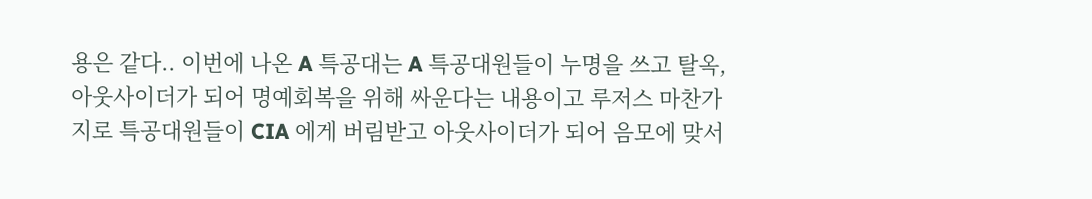용은 같다.. 이번에 나온 A 특공대는 A 특공대원들이 누명을 쓰고 탈옥, 아웃사이더가 되어 명예회복을 위해 싸운다는 내용이고 루저스 마찬가지로 특공대원들이 CIA 에게 버림받고 아웃사이더가 되어 음모에 맞서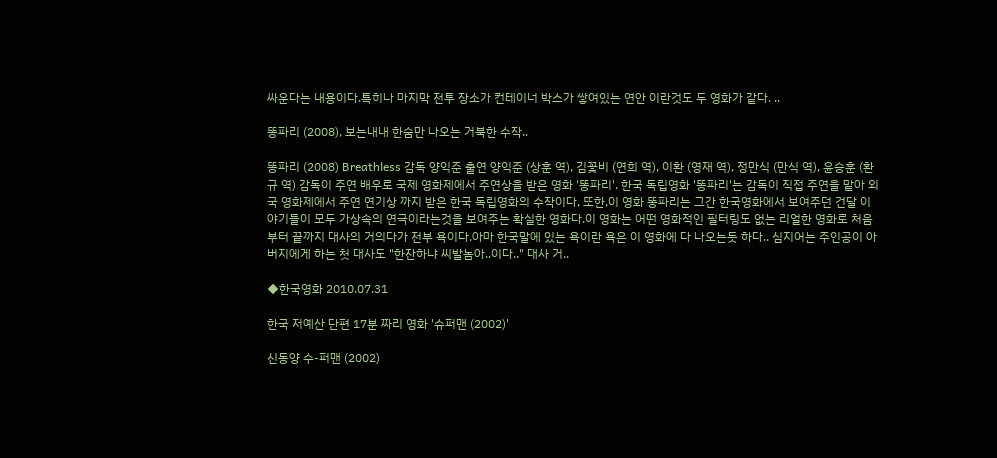싸운다는 내용이다.특히나 마지막 전투 장소가 컨테이너 박스가 쌓여있는 연안 이란것도 두 영화가 같다. ..

똥파리 (2008), 보는내내 한숨만 나오는 거북한 수작..

똥파리 (2008) Breathless 감독 양익준 출연 양익준 (상훈 역), 김꽃비 (연희 역), 이환 (영재 역), 정만식 (만식 역), 윤승훈 (환규 역) 감독이 주연 배우로 국제 영화제에서 주연상을 받은 영화 '똥파리'. 한국 독립영화 '똥파리'는 감독이 직접 주연을 맡아 외국 영화제에서 주연 연기상 까지 받은 한국 독립영화의 수작이다, 또한,이 영화 똥파리는 그간 한국영화에서 보여주던 건달 이야기들이 모두 가상속의 연극이라는것을 보여주는 확실한 영화다.이 영화는 어떤 영화적인 필터링도 없는 리얼한 영화로 처음부터 끝까지 대사의 거의다가 전부 욕이다.아마 한국말에 있는 욕이란 욕은 이 영화에 다 나오는듯 하다.. 심지어는 주인공이 아버지에게 하는 첫 대사도 "한잔하냐 씨발놈아..이다.." 대사 거..

◆한국영화 2010.07.31

한국 저예산 단편 17분 짜리 영화 '슈퍼맨 (2002)'

신동양 수-퍼맨 (2002)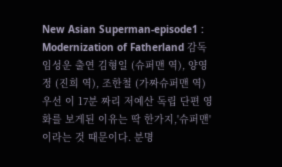New Asian Superman-episode1 : Modernization of Fatherland 감독 임성운 출연 김형일 (슈퍼맨 역), 양영정 (진희 역), 조한철 (가짜슈퍼맨 역) 우선 이 17분 짜리 저예산 독립 단편 영화를 보게된 이유는 딱 한가지,'슈퍼맨' 이라는 것 때문이다. 분명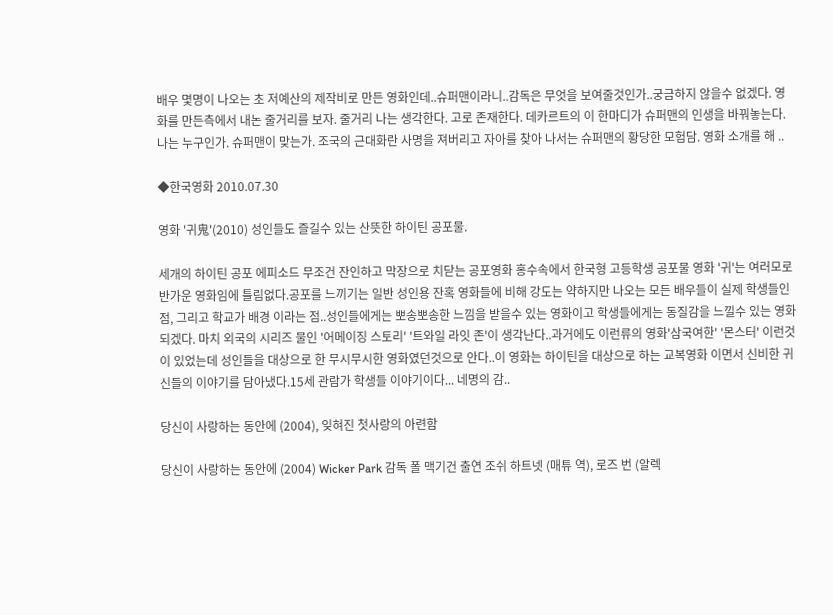배우 몇명이 나오는 초 저예산의 제작비로 만든 영화인데..슈퍼맨이라니..감독은 무엇을 보여줄것인가..궁금하지 않을수 없겠다. 영화를 만든측에서 내논 줄거리를 보자. 줄거리 나는 생각한다. 고로 존재한다. 데카르트의 이 한마디가 슈퍼맨의 인생을 바꿔놓는다. 나는 누구인가. 슈퍼맨이 맞는가. 조국의 근대화란 사명을 져버리고 자아를 찾아 나서는 슈퍼맨의 황당한 모험담. 영화 소개를 해 ..

◆한국영화 2010.07.30

영화 '귀鬼'(2010) 성인들도 즐길수 있는 산뜻한 하이틴 공포물.

세개의 하이틴 공포 에피소드 무조건 잔인하고 막장으로 치닫는 공포영화 홍수속에서 한국형 고등학생 공포물 영화 '귀'는 여러모로 반가운 영화임에 틀림없다.공포를 느끼기는 일반 성인용 잔혹 영화들에 비해 강도는 약하지만 나오는 모든 배우들이 실제 학생들인점, 그리고 학교가 배경 이라는 점..성인들에게는 뽀송뽀송한 느낌을 받을수 있는 영화이고 학생들에게는 동질감을 느낄수 있는 영화 되겠다. 마치 외국의 시리즈 물인 '어메이징 스토리' '트와일 라잇 존'이 생각난다..과거에도 이런류의 영화'삼국여한' '몬스터' 이런것이 있었는데 성인들을 대상으로 한 무시무시한 영화였던것으로 안다..이 영화는 하이틴을 대상으로 하는 교복영화 이면서 신비한 귀신들의 이야기를 담아냈다.15세 관람가 학생들 이야기이다... 네명의 감..

당신이 사랑하는 동안에 (2004), 잊혀진 첫사랑의 아련함

당신이 사랑하는 동안에 (2004) Wicker Park 감독 폴 맥기건 출연 조쉬 하트넷 (매튜 역), 로즈 번 (알렉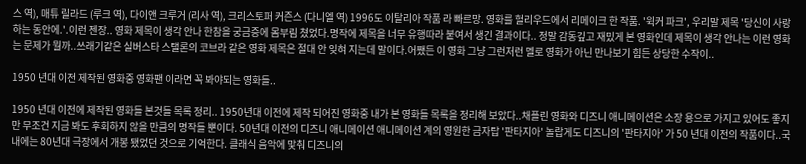스 역), 매튜 릴라드 (루크 역), 다이앤 크루거 (리사 역), 크리스토퍼 커즌스 (다니엘 역) 1996도 이탈리아 작품 라 빠르망. 영화를 헐리우드에서 리메이크 한 작품. '윅커 파크', 우리말 제목 '당신이 사랑하는 동안에.'.이런 젠장.. 영화 제목이 생각 안나 한참을 궁금증에 몸부림 쳤었다.명작에 제목을 너무 유행따라 붙여서 생긴 결과이다.. 정말 감동깊고 재밌게 본 영화인데 제목이 생각 안나는 이런 영화는 문제가 뭘까..쓰래기같은 실버스타 스탤론의 코브라 같은 영화 제목은 절대 안 잊혀 지는데 말이다.어쨌든 이 영화 그냥 그런저런 멜로 영화가 아닌 만나보기 힘든 상당한 수작이..

1950 년대 이전 제작된 영화중 영화팬 이라면 꼭 봐야되는 영화들..

1950 년대 이전에 제작된 영화들 본것들 목록 정리.. 1950년대 이전에 제작 되어진 영화중 내가 본 영화들 목록을 정리해 보았다..채플린 영화와 디즈니 애니메이션은 소장 용으로 가지고 있어도 좋지만 무조건 지금 봐도 후회하지 않을 만큼의 명작들 뿐이다. 50년대 이전의 디즈니 애니메이션 애니메이션 계의 영원한 금자탑 '판타지아' 놀랍게도 디즈니의 '판타지아' 가 50 년대 이전의 작품이다..국내에는 80년대 극장에서 개봉 됐었던 것으로 기억한다. 클래식 음악에 맟춰 디즈니의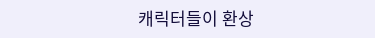캐릭터들이 환상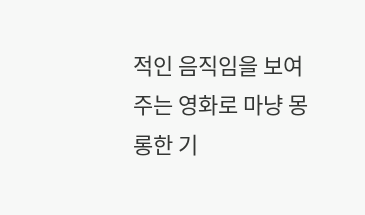적인 음직임을 보여주는 영화로 마냥 몽롱한 기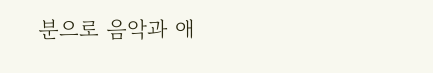분으로 음악과 애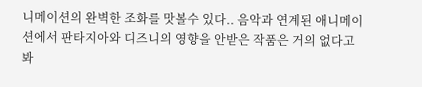니메이션의 완벽한 조화를 맛볼수 있다.. 음악과 연계된 애니메이션에서 판타지아와 디즈니의 영향을 안받은 작품은 거의 없다고 봐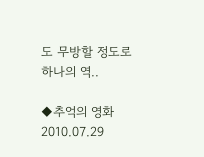도 무방할 정도로 하나의 역..

◆추억의 영화 2010.07.29